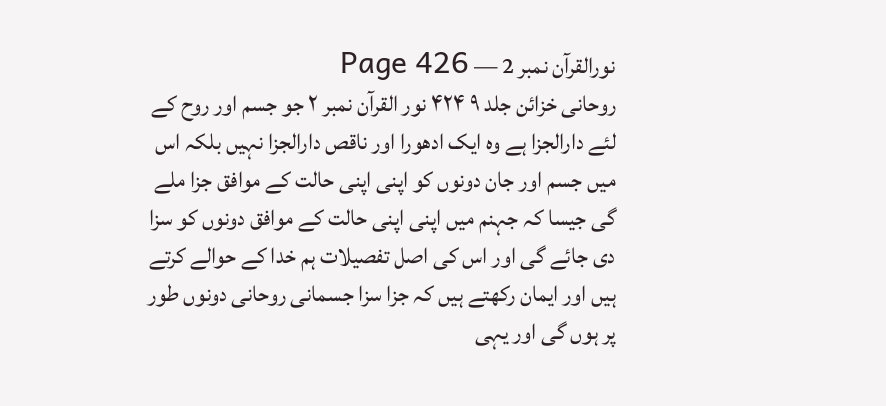نورالقرآن نمبر 2 — Page 426
روحانی خزائن جلد ۹ ۴۲۴ نور القرآن نمبر ۲ جو جسم اور روح کے لئے دارالجزا ہے وہ ایک ادھورا اور ناقص دارالجزا نہیں بلکہ اس میں جسم اور جان دونوں کو اپنی اپنی حالت کے موافق جزا ملے گی جیسا کہ جہنم میں اپنی اپنی حالت کے موافق دونوں کو سزا دی جائے گی اور اس کی اصل تفصیلات ہم خدا کے حوالے کرتے ہیں اور ایمان رکھتے ہیں کہ جزا سزا جسمانی روحانی دونوں طور پر ہوں گی اور یہی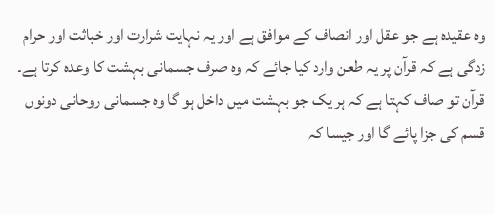وہ عقیدہ ہے جو عقل اور انصاف کے موافق ہے اور یہ نہایت شرارت اور خباثت اور حرام زدگی ہے کہ قرآن پر یہ طعن وارد کیا جائے کہ وہ صرف جسمانی بہشت کا وعدہ کرتا ہے۔ قرآن تو صاف کہتا ہے کہ ہر یک جو بہشت میں داخل ہو گا وہ جسمانی روحانی دونوں قسم کی جزا پائے گا اور جیسا کہ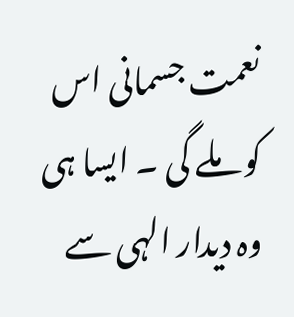نعمت جسمانی اس کو ملے گی ۔ ایسا ہی وہ دیدار الہی سے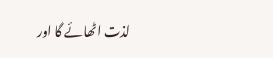لذت اٹھائے گا اور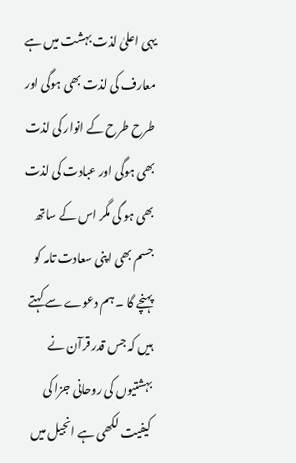یہی اعلیٰ لذت بہشت میں ہے معارف کی لذت بھی ہوگی اور طرح طرح کے انوار کی لذت بھی ہوگی اور عبادت کی لذت بھی ہو گی مگر اس کے ساتھ جسم بھی اپنی سعادت تامہ کو پہنچے گا ۔ ہم دعوے سے کہتے ہیں کہ جس قدر قرآن نے بہشتیوں کی روحانی جزا کی کیفیت لکھی ہے انجیل میں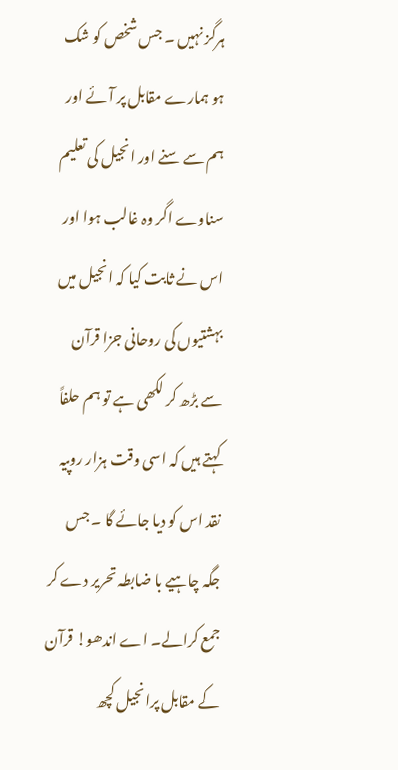ہرگز نہیں ۔ جس شخص کو شک ہو ہمارے مقابل پر آئے اور ہم سے سنے اور انجیل کی تعلیم سناوے اگر وہ غالب ہوا اور اس نے ثابت کیا کہ انجیل میں بہشتیوں کی روحانی جزا قرآن سے بڑھ کر لکھی ہے تو ہم حلفاً کہتے ہیں کہ اسی وقت ہزار روپیہ نقد اس کو دیا جائے گا ۔ جس جگہ چاہیے با ضابطہ تحریر دے کر جمع کرالے۔ اے اندھو! قرآن کے مقابل پرانجیل کچھ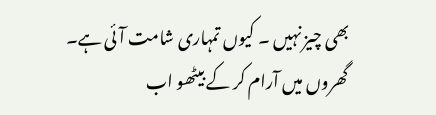بھی چیز نہیں ۔ کیوں تمہاری شامت آئی ہے۔ گھروں میں آرام کر کے بیٹھو اب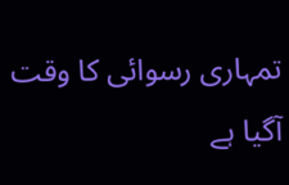تمہاری رسوائی کا وقت آگیا ہے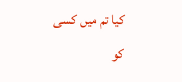کیا تم میں کسی کو